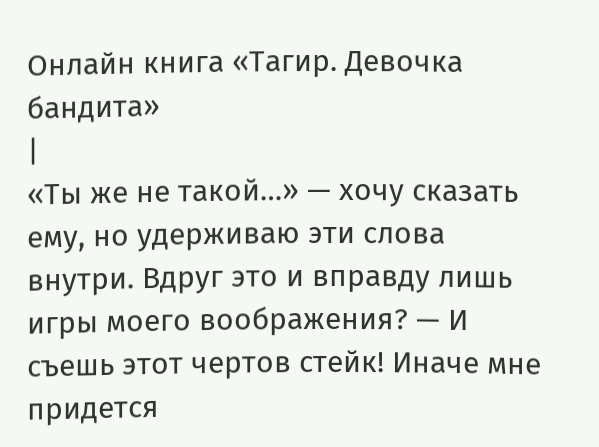Онлайн книга «Тагир. Девочка бандита»
|
«Ты же не такой…» — хочу сказать ему, но удерживаю эти слова внутри. Вдруг это и вправду лишь игры моего воображения? — И съешь этот чертов стейк! Иначе мне придется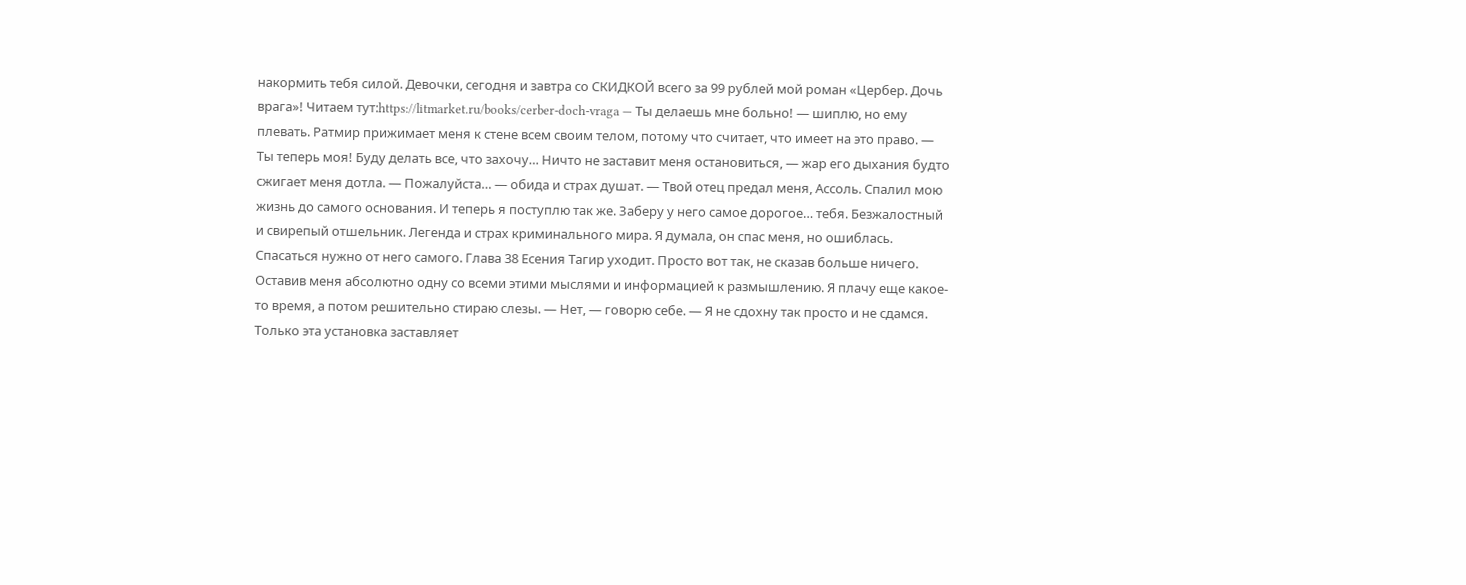накормить тебя силой. Девочки, сегодня и завтра со СКИДКОЙ всего за 99 рублей мой роман «Цербер. Дочь врага»! Читаем тут:https://litmarket.ru/books/cerber-doch-vraga — Ты делаешь мне больно! — шиплю, но ему плевать. Ратмир прижимает меня к стене всем своим телом, потому что считает, что имеет на это право. — Ты теперь моя! Буду делать все, что захочу… Ничто не заставит меня остановиться, — жар его дыхания будто сжигает меня дотла. — Пожалуйста… — обида и страх душат. — Твой отец предал меня, Ассоль. Спалил мою жизнь до самого основания. И теперь я поступлю так же. Заберу у него самое дорогое… тебя. Безжалостный и свирепый отшельник. Легенда и страх криминального мира. Я думала, он спас меня, но ошиблась. Спасаться нужно от него самого. Глава 38 Есения Тагир уходит. Просто вот так, не сказав больше ничего. Оставив меня абсолютно одну со всеми этими мыслями и информацией к размышлению. Я плачу еще какое-то время, а потом решительно стираю слезы. — Нет, — говорю себе. — Я не сдохну так просто и не сдамся. Только эта установка заставляет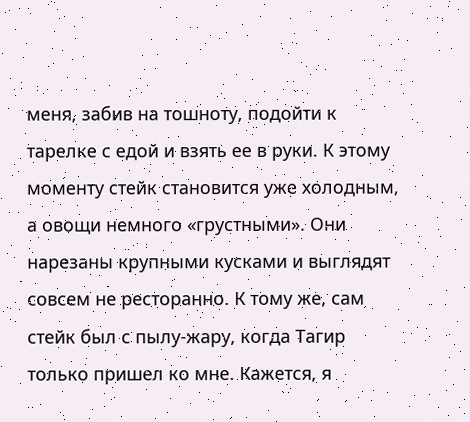меня, забив на тошноту, подойти к тарелке с едой и взять ее в руки. К этому моменту стейк становится уже холодным, а овощи немного «грустными». Они нарезаны крупными кусками и выглядят совсем не ресторанно. К тому же, сам стейк был с пылу-жару, когда Тагир только пришел ко мне. Кажется, я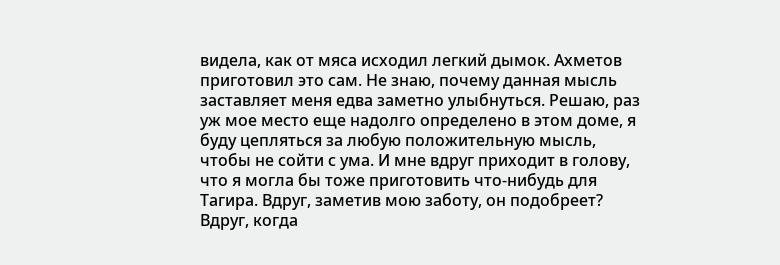видела, как от мяса исходил легкий дымок. Ахметов приготовил это сам. Не знаю, почему данная мысль заставляет меня едва заметно улыбнуться. Решаю, раз уж мое место еще надолго определено в этом доме, я буду цепляться за любую положительную мысль, чтобы не сойти с ума. И мне вдруг приходит в голову, что я могла бы тоже приготовить что-нибудь для Тагира. Вдруг, заметив мою заботу, он подобреет? Вдруг, когда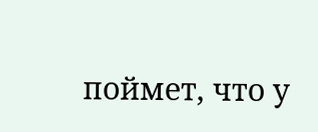поймет, что у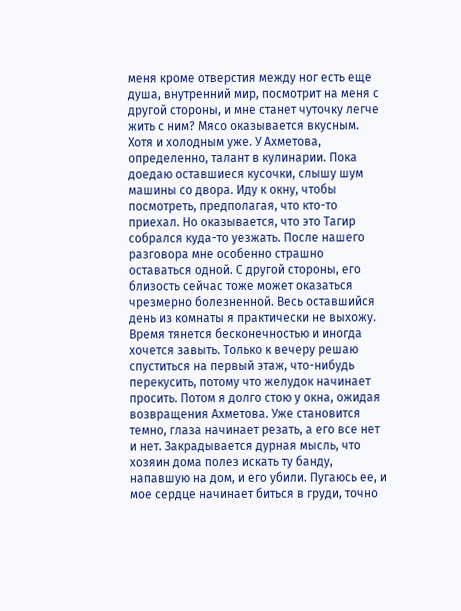меня кроме отверстия между ног есть еще душа, внутренний мир, посмотрит на меня с другой стороны, и мне станет чуточку легче жить с ним? Мясо оказывается вкусным. Хотя и холодным уже. У Ахметова, определенно, талант в кулинарии. Пока доедаю оставшиеся кусочки, слышу шум машины со двора. Иду к окну, чтобы посмотреть, предполагая, что кто-то приехал. Но оказывается, что это Тагир собрался куда-то уезжать. После нашего разговора мне особенно страшно оставаться одной. С другой стороны, его близость сейчас тоже может оказаться чрезмерно болезненной. Весь оставшийся день из комнаты я практически не выхожу. Время тянется бесконечностью и иногда хочется завыть. Только к вечеру решаю спуститься на первый этаж, что-нибудь перекусить, потому что желудок начинает просить. Потом я долго стою у окна, ожидая возвращения Ахметова. Уже становится темно, глаза начинает резать, а его все нет и нет. Закрадывается дурная мысль, что хозяин дома полез искать ту банду, напавшую на дом, и его убили. Пугаюсь ее, и мое сердце начинает биться в груди, точно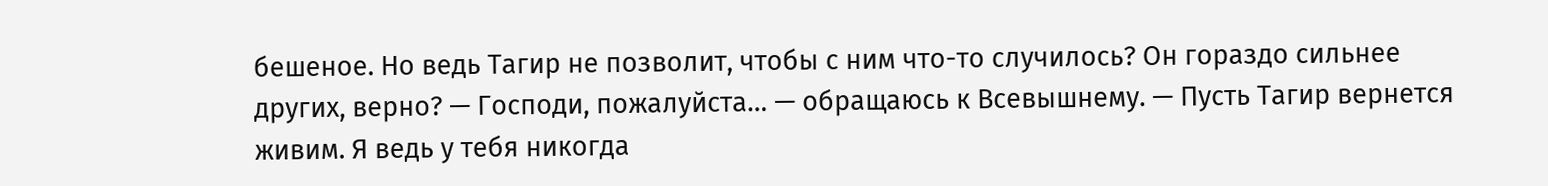бешеное. Но ведь Тагир не позволит, чтобы с ним что-то случилось? Он гораздо сильнее других, верно? — Господи, пожалуйста… — обращаюсь к Всевышнему. — Пусть Тагир вернется живим. Я ведь у тебя никогда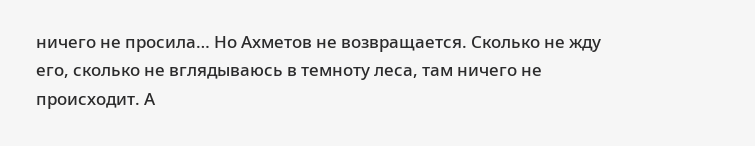ничего не просила… Но Ахметов не возвращается. Сколько не жду его, сколько не вглядываюсь в темноту леса, там ничего не происходит. А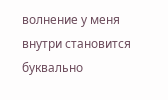волнение у меня внутри становится буквально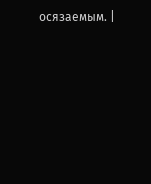осязаемым. |